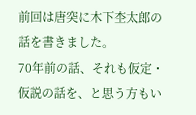前回は唐突に木下杢太郎の話を書きました。
70年前の話、それも仮定・仮説の話を、と思う方もい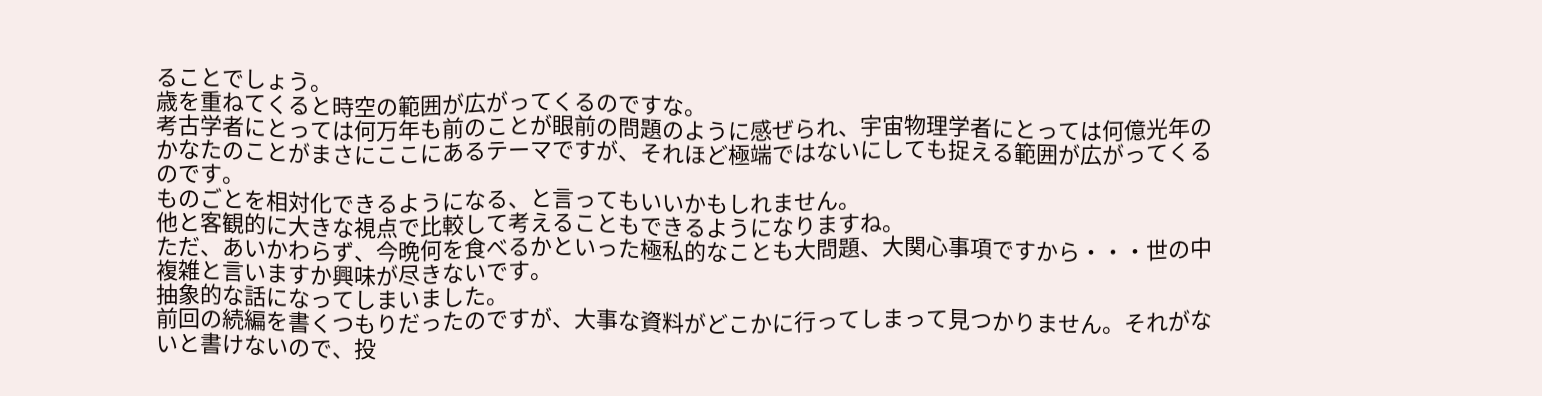ることでしょう。
歳を重ねてくると時空の範囲が広がってくるのですな。
考古学者にとっては何万年も前のことが眼前の問題のように感ぜられ、宇宙物理学者にとっては何億光年のかなたのことがまさにここにあるテーマですが、それほど極端ではないにしても捉える範囲が広がってくるのです。
ものごとを相対化できるようになる、と言ってもいいかもしれません。
他と客観的に大きな視点で比較して考えることもできるようになりますね。
ただ、あいかわらず、今晩何を食べるかといった極私的なことも大問題、大関心事項ですから・・・世の中複雑と言いますか興味が尽きないです。
抽象的な話になってしまいました。
前回の続編を書くつもりだったのですが、大事な資料がどこかに行ってしまって見つかりません。それがないと書けないので、投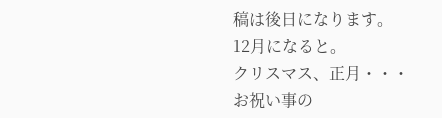稿は後日になります。
12月になると。
クリスマス、正月・・・
お祝い事の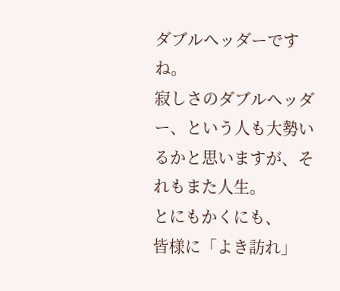ダブルヘッダーですね。
寂しさのダブルヘッダー、という人も大勢いるかと思いますが、それもまた人生。
とにもかくにも、
皆様に「よき訪れ」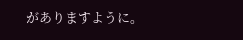がありますように。